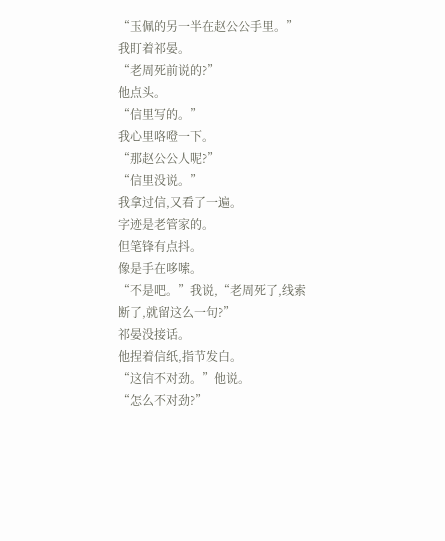“玉佩的另一半在赵公公手里。”
我盯着祁晏。
“老周死前说的?”
他点头。
“信里写的。”
我心里咯噔一下。
“那赵公公人呢?”
“信里没说。”
我拿过信,又看了一遍。
字迹是老管家的。
但笔锋有点抖。
像是手在哆嗦。
“不是吧。”我说,“老周死了,线索断了,就留这么一句?”
祁晏没接话。
他捏着信纸,指节发白。
“这信不对劲。”他说。
“怎么不对劲?”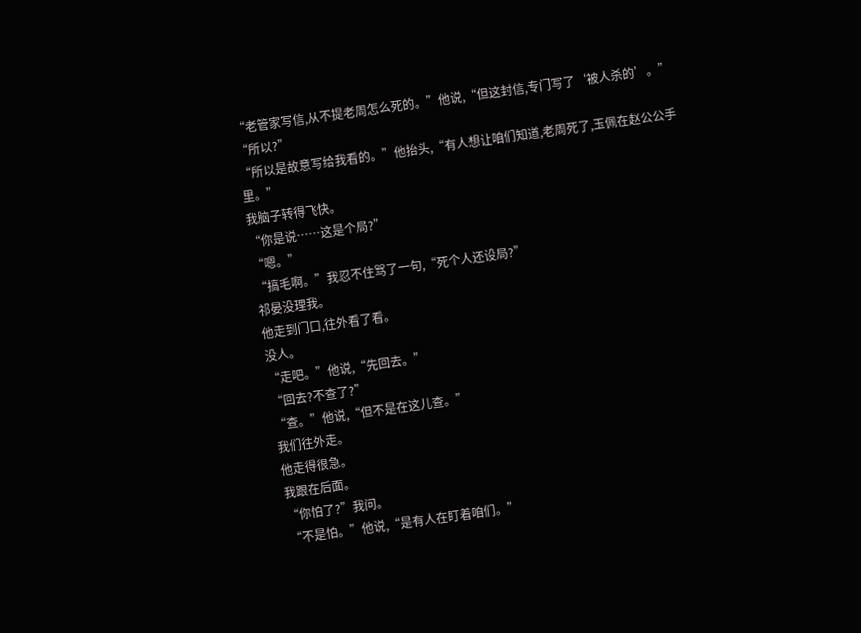“老管家写信,从不提老周怎么死的。”他说,“但这封信,专门写了‘被人杀的’。”
“所以?”
“所以是故意写给我看的。”他抬头,“有人想让咱们知道,老周死了,玉佩在赵公公手里。”
我脑子转得飞快。
“你是说……这是个局?”
“嗯。”
“搞毛啊。”我忍不住骂了一句,“死个人还设局?”
祁晏没理我。
他走到门口,往外看了看。
没人。
“走吧。”他说,“先回去。”
“回去?不查了?”
“查。”他说,“但不是在这儿查。”
我们往外走。
他走得很急。
我跟在后面。
“你怕了?”我问。
“不是怕。”他说,“是有人在盯着咱们。”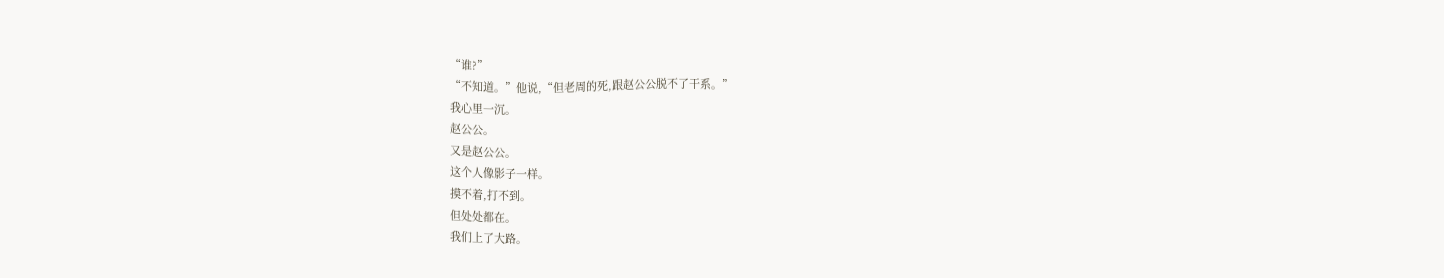“谁?”
“不知道。”他说,“但老周的死,跟赵公公脱不了干系。”
我心里一沉。
赵公公。
又是赵公公。
这个人像影子一样。
摸不着,打不到。
但处处都在。
我们上了大路。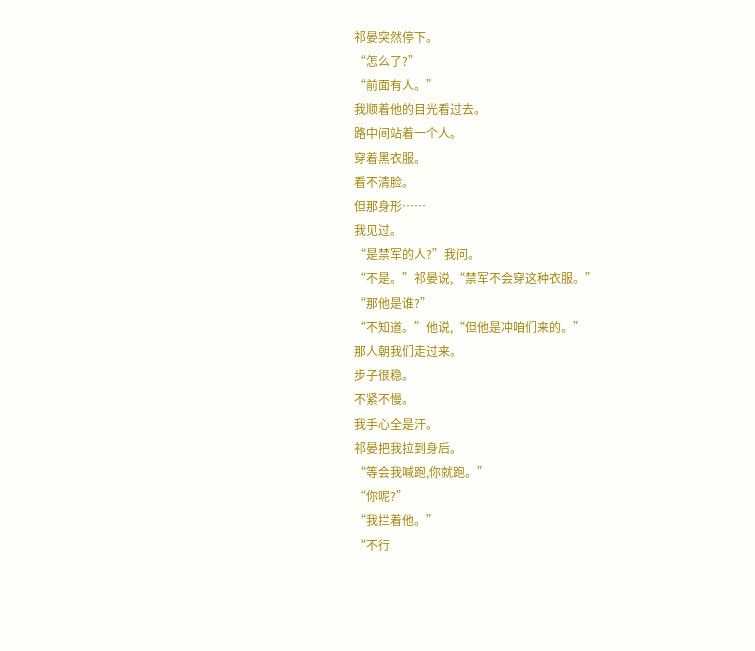祁晏突然停下。
“怎么了?”
“前面有人。”
我顺着他的目光看过去。
路中间站着一个人。
穿着黑衣服。
看不清脸。
但那身形……
我见过。
“是禁军的人?”我问。
“不是。”祁晏说,“禁军不会穿这种衣服。”
“那他是谁?”
“不知道。”他说,“但他是冲咱们来的。”
那人朝我们走过来。
步子很稳。
不紧不慢。
我手心全是汗。
祁晏把我拉到身后。
“等会我喊跑,你就跑。”
“你呢?”
“我拦着他。”
“不行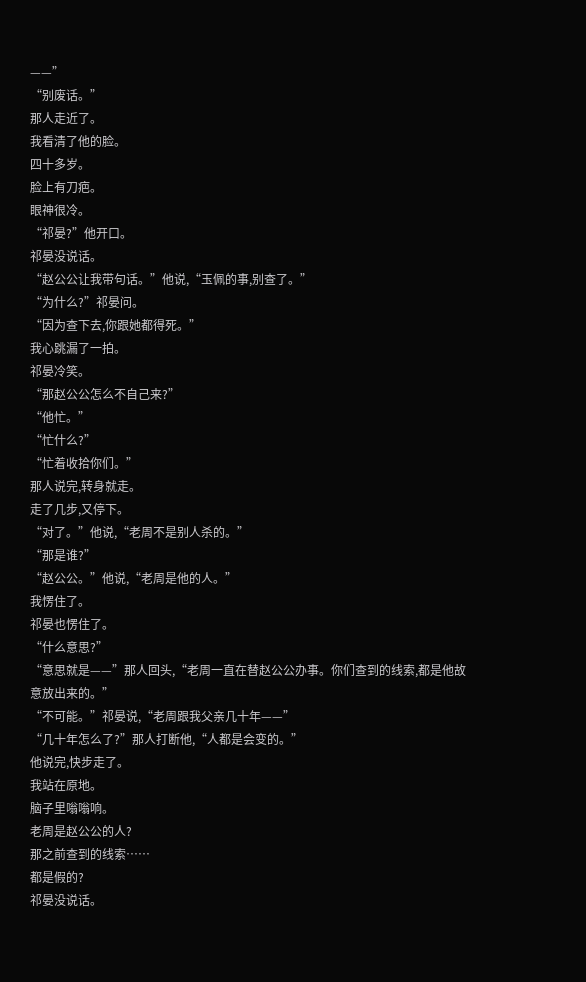——”
“别废话。”
那人走近了。
我看清了他的脸。
四十多岁。
脸上有刀疤。
眼神很冷。
“祁晏?”他开口。
祁晏没说话。
“赵公公让我带句话。”他说,“玉佩的事,别查了。”
“为什么?”祁晏问。
“因为查下去,你跟她都得死。”
我心跳漏了一拍。
祁晏冷笑。
“那赵公公怎么不自己来?”
“他忙。”
“忙什么?”
“忙着收拾你们。”
那人说完,转身就走。
走了几步,又停下。
“对了。”他说,“老周不是别人杀的。”
“那是谁?”
“赵公公。”他说,“老周是他的人。”
我愣住了。
祁晏也愣住了。
“什么意思?”
“意思就是——”那人回头,“老周一直在替赵公公办事。你们查到的线索,都是他故意放出来的。”
“不可能。”祁晏说,“老周跟我父亲几十年——”
“几十年怎么了?”那人打断他,“人都是会变的。”
他说完,快步走了。
我站在原地。
脑子里嗡嗡响。
老周是赵公公的人?
那之前查到的线索……
都是假的?
祁晏没说话。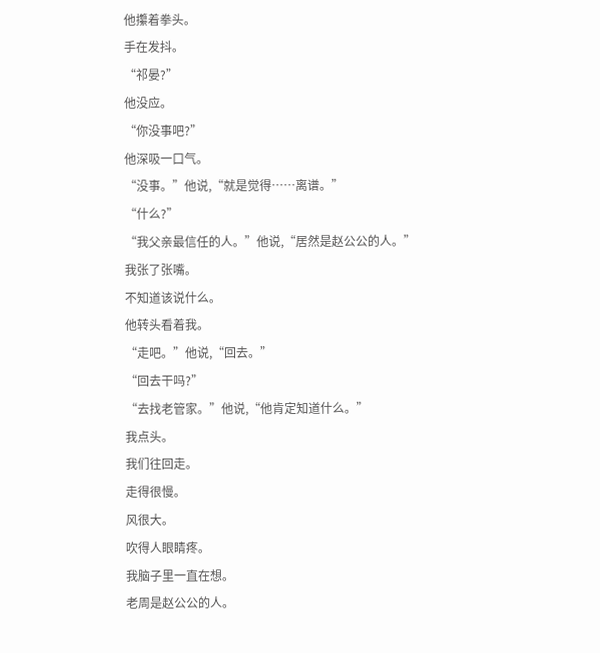他攥着拳头。
手在发抖。
“祁晏?”
他没应。
“你没事吧?”
他深吸一口气。
“没事。”他说,“就是觉得……离谱。”
“什么?”
“我父亲最信任的人。”他说,“居然是赵公公的人。”
我张了张嘴。
不知道该说什么。
他转头看着我。
“走吧。”他说,“回去。”
“回去干吗?”
“去找老管家。”他说,“他肯定知道什么。”
我点头。
我们往回走。
走得很慢。
风很大。
吹得人眼睛疼。
我脑子里一直在想。
老周是赵公公的人。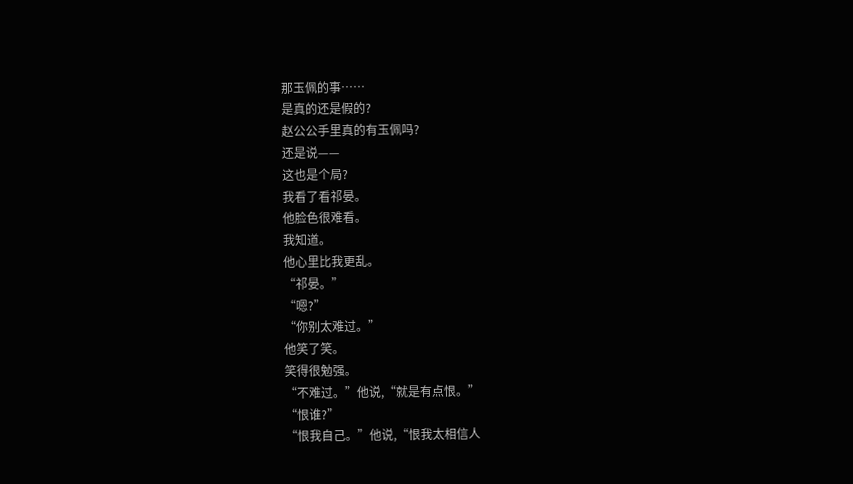那玉佩的事……
是真的还是假的?
赵公公手里真的有玉佩吗?
还是说——
这也是个局?
我看了看祁晏。
他脸色很难看。
我知道。
他心里比我更乱。
“祁晏。”
“嗯?”
“你别太难过。”
他笑了笑。
笑得很勉强。
“不难过。”他说,“就是有点恨。”
“恨谁?”
“恨我自己。”他说,“恨我太相信人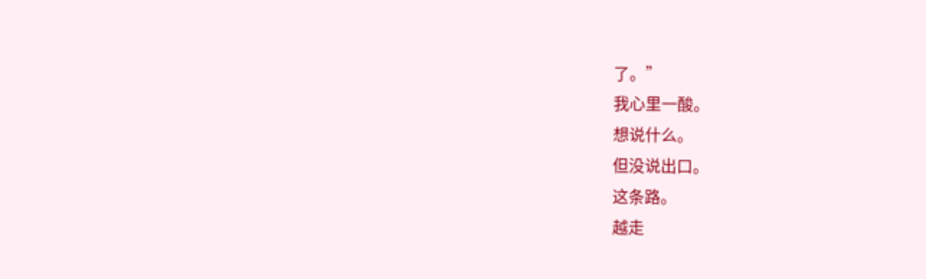了。”
我心里一酸。
想说什么。
但没说出口。
这条路。
越走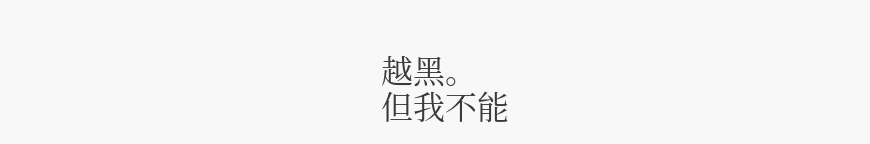越黑。
但我不能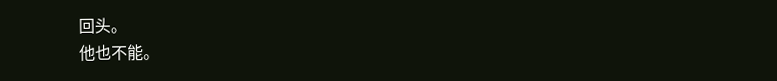回头。
他也不能。